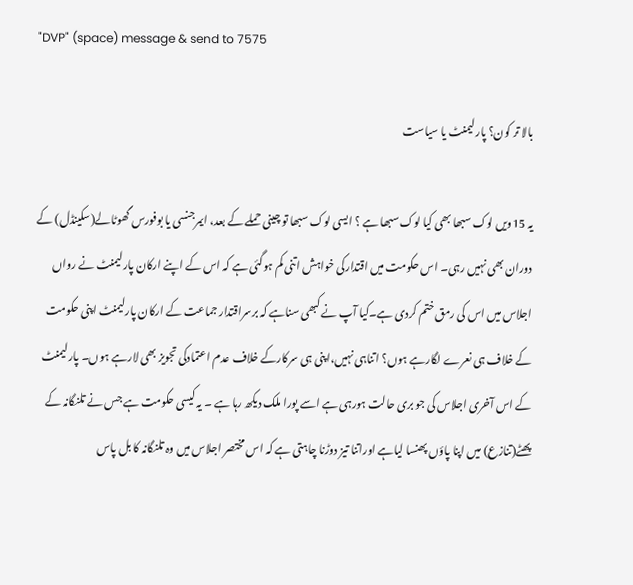"DVP" (space) message & send to 7575

بالا تر کون؟ پارلیمنٹ یا سیاست

یہ 15ویں لوک سبھا بھی کیا لوک سبھا ہے ؟ ایسی لوک سبھا تو چینی حملے کے بعد، ایمرجنسی یا بوفورس گھوٹالے(سکینڈل) کے دوران بھی نہیں رہی۔ اس حکومت میں اقتدارکی خواہش اتنی کم ہوگئی ہے کہ اس کے اپنے ارکان پارلیمنٹ نے رواں اجلاس میں اس کی رمق ختم کردی ہے۔کیا آپ نے کبھی سناہے کہ برسراقتدار جماعت کے ارکان پارلیمنٹ اپنی حکومت کے خلاف ہی نعرے لگارہے ہوں؟ اتناہی نہیں،اپنی ہی سرکارکے خلاف عدم اعتمادکی تجویز بھی لارہے ہوں۔ پارلیمنٹ کے اس آخری اجلاس کی جو بری حالت ہورہی ہے اسے پورا ملک دیکھ رہا ہے ۔ یہ کیسی حکومت ہے جس نے تلنگانہ کے پھٹے(تنازع) میں اپنا پاؤں پھنسا لیاہے اوراتنا تیز دوڑنا چاہتی ہے کہ اس مختصر اجلاس میں وہ تلنگانہ کا بل پاس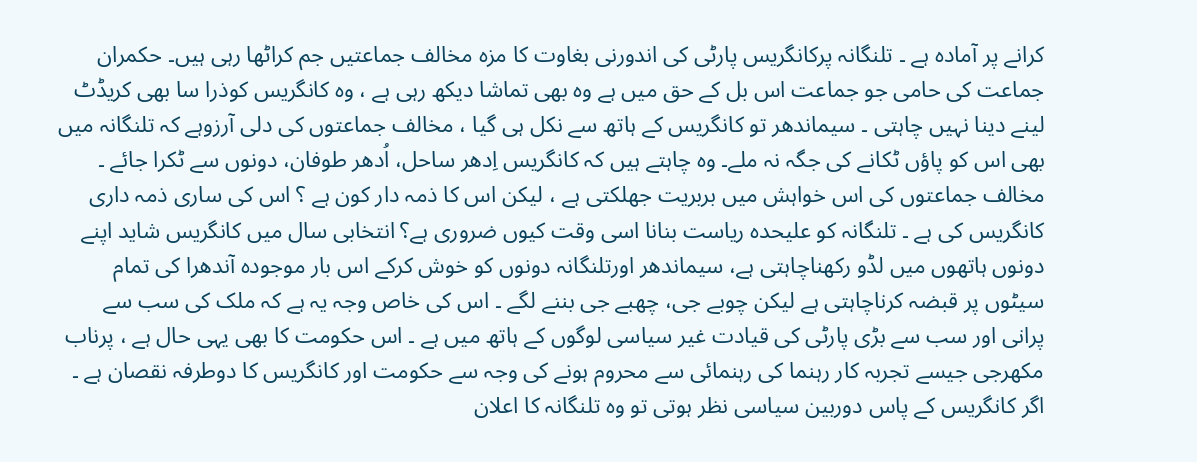کرانے پر آمادہ ہے ۔ تلنگانہ پرکانگریس پارٹی کی اندورنی بغاوت کا مزہ مخالف جماعتیں جم کراٹھا رہی ہیں۔ حکمران جماعت کی حامی جو جماعت اس بل کے حق میں ہے وہ بھی تماشا دیکھ رہی ہے ، وہ کانگریس کوذرا سا بھی کریڈٹ لینے دینا نہیں چاہتی ۔ سیماندھر تو کانگریس کے ہاتھ سے نکل ہی گیا ، مخالف جماعتوں کی دلی آرزوہے کہ تلنگانہ میں بھی اس کو پاؤں ٹکانے کی جگہ نہ ملے۔ وہ چاہتے ہیں کہ کانگریس اِدھر ساحل، اُدھر طوفان، دونوں سے ٹکرا جائے ۔
مخالف جماعتوں کی اس خواہش میں بربریت جھلکتی ہے ، لیکن اس کا ذمہ دار کون ہے ؟ اس کی ساری ذمہ داری کانگریس کی ہے ۔ تلنگانہ کو علیحدہ ریاست بنانا اسی وقت کیوں ضروری ہے؟ انتخابی سال میں کانگریس شاید اپنے دونوں ہاتھوں میں لڈو رکھناچاہتی ہے، سیماندھر اورتلنگانہ دونوں کو خوش کرکے اس بار موجودہ آندھرا کی تمام سیٹوں پر قبضہ کرناچاہتی ہے لیکن چوبے جی، چھبے جی بننے لگے ۔ اس کی خاص وجہ یہ ہے کہ ملک کی سب سے پرانی اور سب سے بڑی پارٹی کی قیادت غیر سیاسی لوگوں کے ہاتھ میں ہے ۔ اس حکومت کا بھی یہی حال ہے ، پرناب مکھرجی جیسے تجربہ کار رہنما کی رہنمائی سے محروم ہونے کی وجہ سے حکومت اور کانگریس کا دوطرفہ نقصان ہے ۔ اگر کانگریس کے پاس دوربین سیاسی نظر ہوتی تو وہ تلنگانہ کا اعلان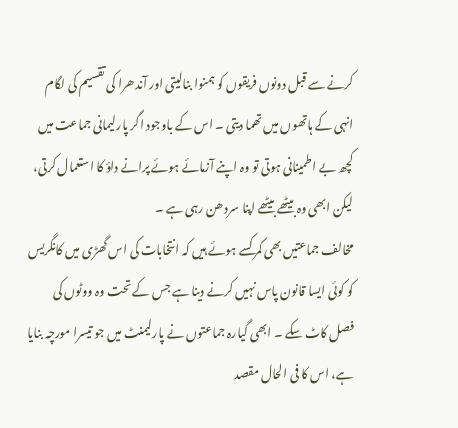کرنے سے قبل دونوں فریقوں کو ہمنوا بنالیتی اور آندھرا کی تقسیم کی لگام انہی کے ہاتھوں میں تھما دیتی ۔ اس کے باوجود اگر پارلیمانی جماعت میں کچھ بے اطمینانی ہوتی تو وہ اپنے آزمائے ہوئے پرانے داؤ کا استعمال کرتی، لیکن ابھی وہ بیٹھے بیٹھے اپنا سرد ھن رہی ہے ۔
مخالف جماعتیں بھی کمر کسے ہوئے ہیں کہ انتخابات کی اس گھڑی میں کانگریس کو کوئی ایسا قانون پاس نہیں کرنے دینا ہے جس کے تحت وہ ووٹوں کی فصل کاٹ سکے ۔ ابھی گیارہ جماعتوں نے پارلیمنٹ میں جو تیسرا مورچہ بنایا ہے، اس کا فی الحال مقصد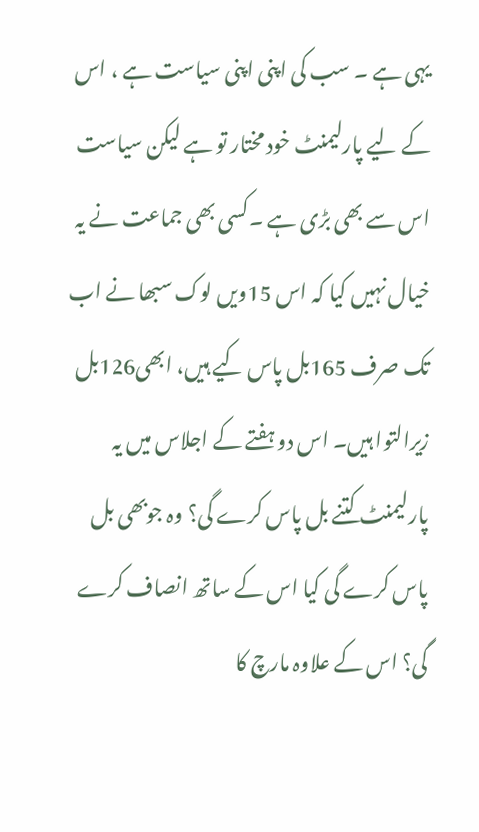یہی ہے ۔ سب کی اپنی اپنی سیاست ہے ، اس کے لیے پارلیمنٹ خود مختار تو ہے لیکن سیاست اس سے بھی بڑی ہے ۔کسی بھی جماعت نے یہ خیال نہیں کیا کہ اس 15ویں لوک سبھا نے اب تک صرف 165بل پاس کیے ہیں، ابھی126بل زیرالتوا ہیں۔ اس دو ہفتے کے اجلاس میں یہ پارلیمنٹ کتنے بل پاس کرے گی؟ وہ جوبھی بل پاس کرے گی کیا اس کے ساتھ انصاف کرے گی؟ اس کے علاوہ مارچ کا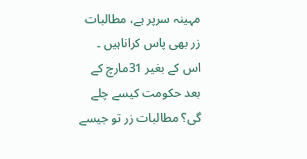مہینہ سرپر ہے، مطالبات زر بھی پاس کراناہیں ۔ اس کے بغیر 31مارچ کے بعد حکومت کیسے چلے گی؟ مطالبات زر تو جیسے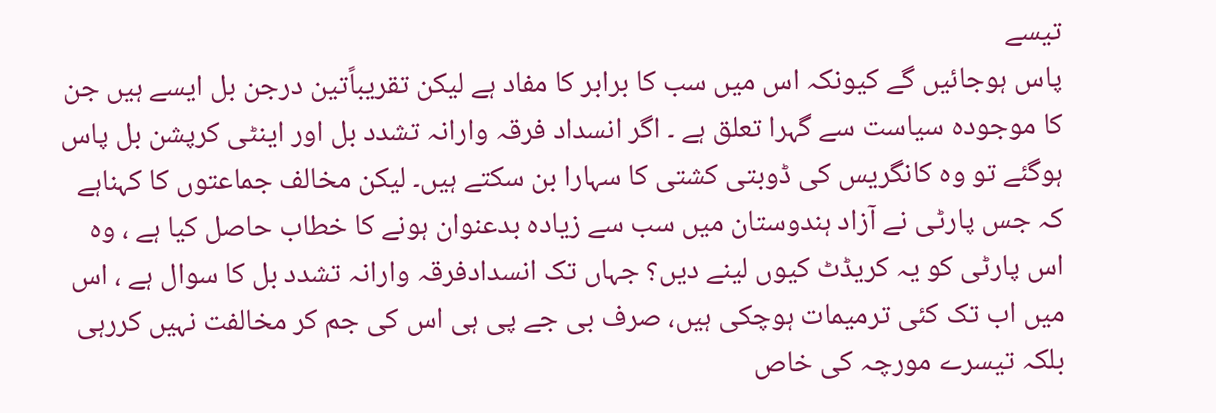تیسے
پاس ہوجائیں گے کیونکہ اس میں سب کا برابر کا مفاد ہے لیکن تقریباًتین درجن بل ایسے ہیں جن کا موجودہ سیاست سے گہرا تعلق ہے ۔ اگر انسداد فرقہ وارانہ تشدد بل اور اینٹی کرپشن بل پاس ہوگئے تو وہ کانگریس کی ڈوبتی کشتی کا سہارا بن سکتے ہیں۔ لیکن مخالف جماعتوں کا کہناہے کہ جس پارٹی نے آزاد ہندوستان میں سب سے زیادہ بدعنوان ہونے کا خطاب حاصل کیا ہے ، وہ اس پارٹی کو یہ کریڈٹ کیوں لینے دیں؟ جہاں تک انسدادفرقہ وارانہ تشدد بل کا سوال ہے ، اس میں اب تک کئی ترمیمات ہوچکی ہیں، صرف بی جے پی ہی اس کی جم کر مخالفت نہیں کررہی بلکہ تیسرے مورچہ کی خاص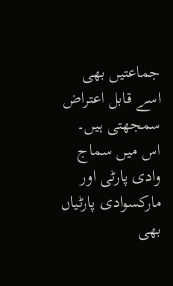جماعتیں بھی اسے قابل اعتراض سمجھتی ہیں۔ اس میں سماج وادی پارٹی اور مارکسوادی پارٹیاں بھی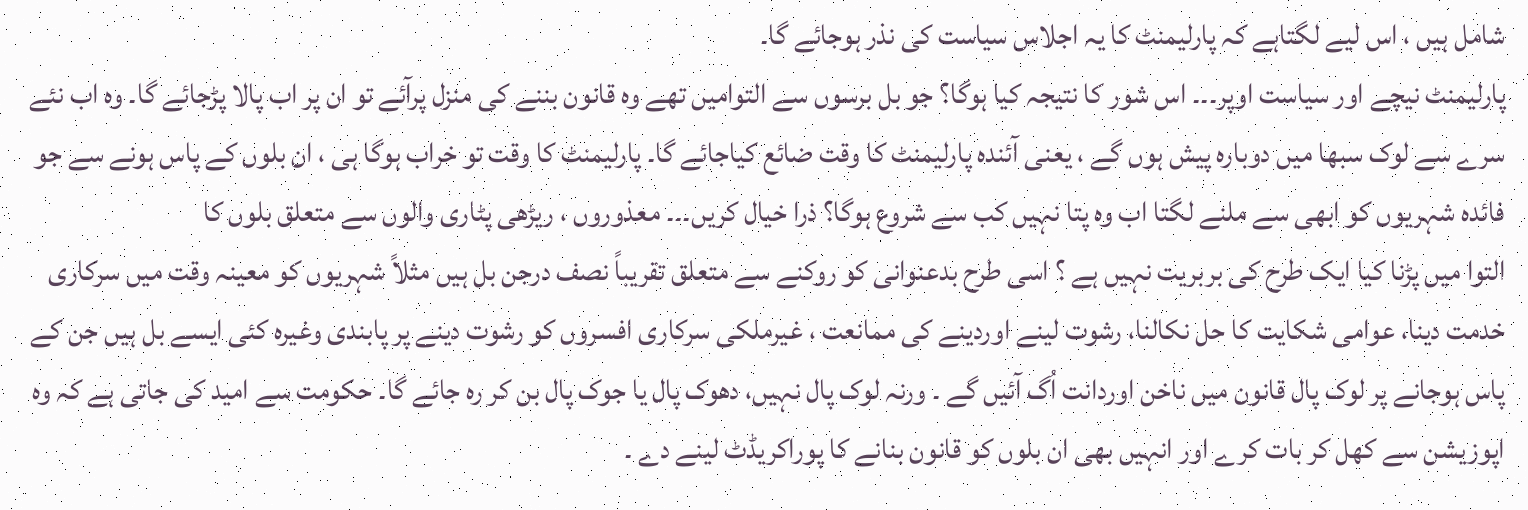شامل ہیں ، اس لیے لگتاہے کہ پارلیمنٹ کا یہ اجلاس سیاست کی نذر ہوجائے گا۔
پارلیمنٹ نیچے اور سیاست اوپر۔۔۔ اس شور کا نتیجہ کیا ہوگا؟ جو بل برسوں سے التوامیں تھے وہ قانون بننے کی منزل پرآئے تو ان پر اب پالا پڑجائے گا۔ وہ اب نئے سرے سے لوک سبھا میں دوبارہ پیش ہوں گے ، یعنی آئندہ پارلیمنٹ کا وقت ضائع کیاجائے گا۔ پارلیمنٹ کا وقت تو خراب ہوگا ہی ، ان بلوں کے پاس ہونے سے جو فائدہ شہریوں کو ابھی سے ملنے لگتا اب وہ پتا نہیں کب سے شروع ہوگا؟ ذرا خیال کریں۔۔۔ معذوروں ، ریڑھی پٹاری والوں سے متعلق بلوں کا
التوا میں پڑنا کیا ایک طرح کی بربریت نہیں ہے ؟ اسی طرح بدعنوانی کو روکنے سے متعلق تقریباً نصف درجن بل ہیں مثلاً شہریوں کو معینہ وقت میں سرکاری خدمت دینا، عوامی شکایت کا حل نکالنا، رشوت لینے اوردینے کی ممانعت ، غیرملکی سرکاری افسروں کو رشوت دینے پر پابندی وغیرہ کئی ایسے بل ہیں جن کے پاس ہوجانے پر لوک پال قانون میں ناخن اوردانت اُگ آئیں گے ۔ ورنہ لوک پال نہیں، دھوک پال یا جوک پال بن کر رہ جائے گا۔ حکومت سے امید کی جاتی ہے کہ وہ اپوزیشن سے کھل کر بات کرے اور انہیں بھی ان بلوں کو قانون بنانے کا پوراکریڈٹ لینے دے ۔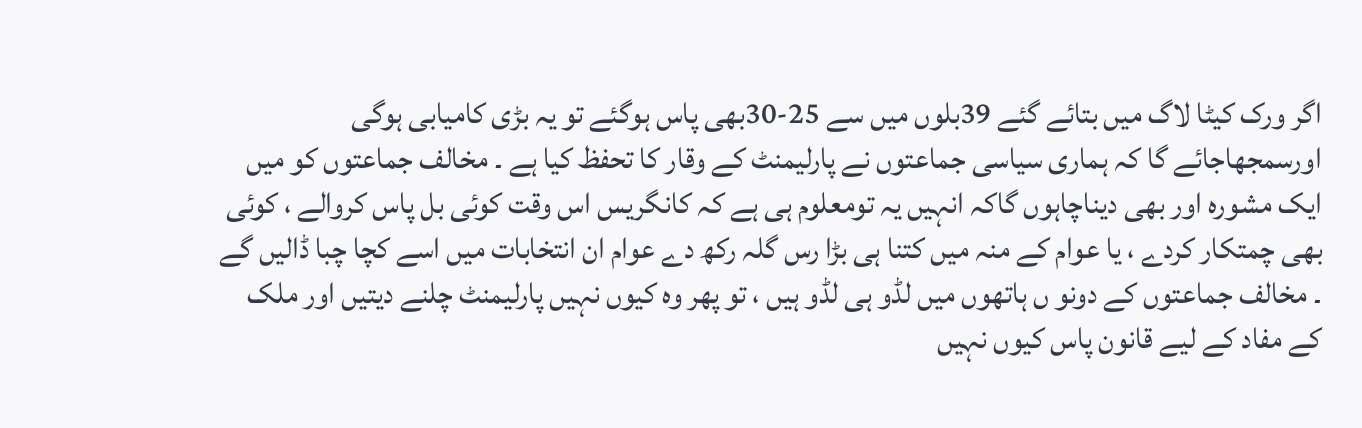اگر ورک کیٹا لاگ میں بتائے گئے 39بلوں میں سے 25-30بھی پاس ہوگئے تو یہ بڑی کامیابی ہوگی اورسمجھاجائے گا کہ ہماری سیاسی جماعتوں نے پارلیمنٹ کے وقار کا تحفظ کیا ہے ۔ مخالف جماعتوں کو میں ایک مشورہ اور بھی دیناچاہوں گاکہ انہیں یہ تومعلوم ہی ہے کہ کانگریس اس وقت کوئی بل پاس کروالے ، کوئی بھی چمتکار کردے ، یا عوام کے منہ میں کتنا ہی بڑا رس گلہ رکھ دے عوام ان انتخابات میں اسے کچا چبا ڈالیں گے ۔ مخالف جماعتوں کے دونو ں ہاتھوں میں لڈو ہی لڈو ہیں ، تو پھر وہ کیوں نہیں پارلیمنٹ چلنے دیتیں اور ملک کے مفاد کے لیے قانون پاس کیوں نہیں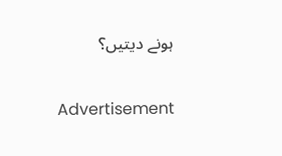ہونے دیتیں؟

Advertisement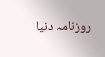روزنامہ دنیا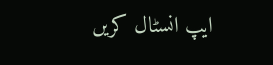ایپ انسٹال کریں